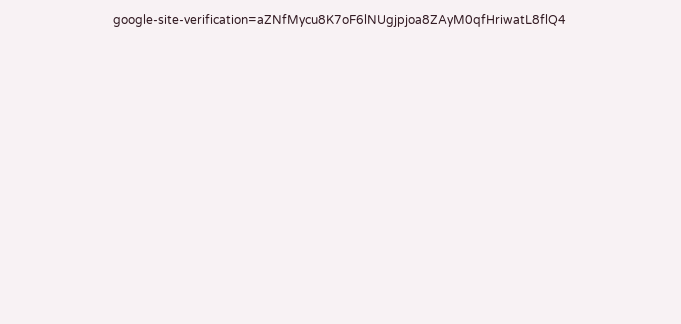google-site-verification=aZNfMycu8K7oF6lNUgjpjoa8ZAyM0qfHriwatL8flQ4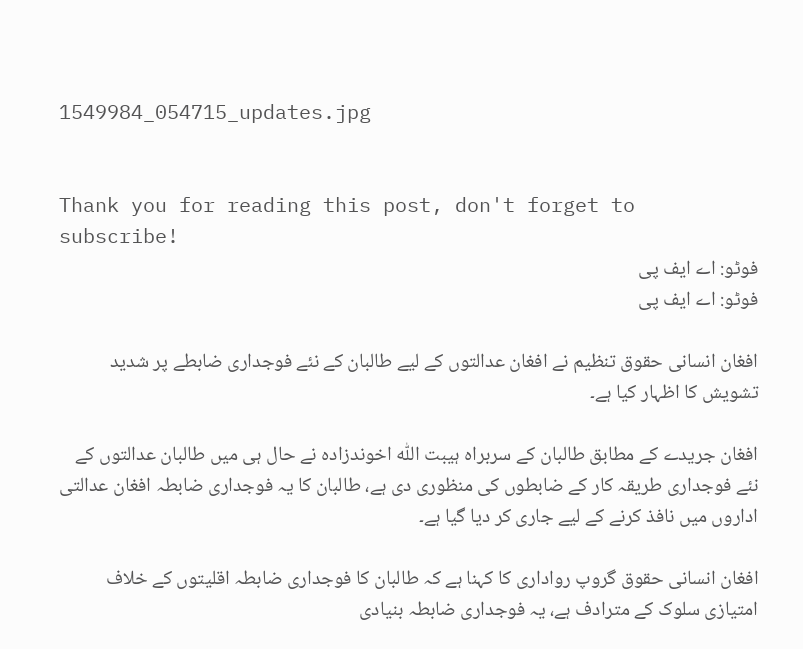1549984_054715_updates.jpg


Thank you for reading this post, don't forget to subscribe!
فوٹو: اے ایف پی
فوٹو: اے ایف پی

افغان انسانی حقوق تنظیم نے افغان عدالتوں کے لیے طالبان کے نئے فوجداری ضابطے پر شدید تشویش کا اظہار کیا ہے۔

افغان جریدے کے مطابق طالبان کے سربراہ ہیبت اللّٰہ اخوندزادہ نے حال ہی میں طالبان عدالتوں کے نئے فوجداری طریقہ کار کے ضابطوں کی منظوری دی ہے، طالبان کا یہ فوجداری ضابطہ افغان عدالتی اداروں میں نافذ کرنے کے لیے جاری کر دیا گیا ہے۔

افغان انسانی حقوق گروپ رواداری کا کہنا ہے کہ طالبان کا فوجداری ضابطہ اقلیتوں کے خلاف امتیازی سلوک کے مترادف ہے، یہ فوجداری ضابطہ بنیادی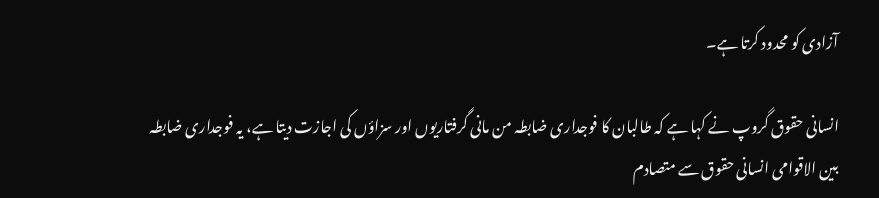آزادی کو محدود کرتا ہے۔

انسانی حقوق گروپ نے کہا ہے کہ طالبان کا فوجداری ضابطہ من مانی گرفتاریوں اور سزاؤں کی اجازت دیتا ہے، یہ فوجداری ضابطہ بین الاقوامی انسانی حقوق سے متصادم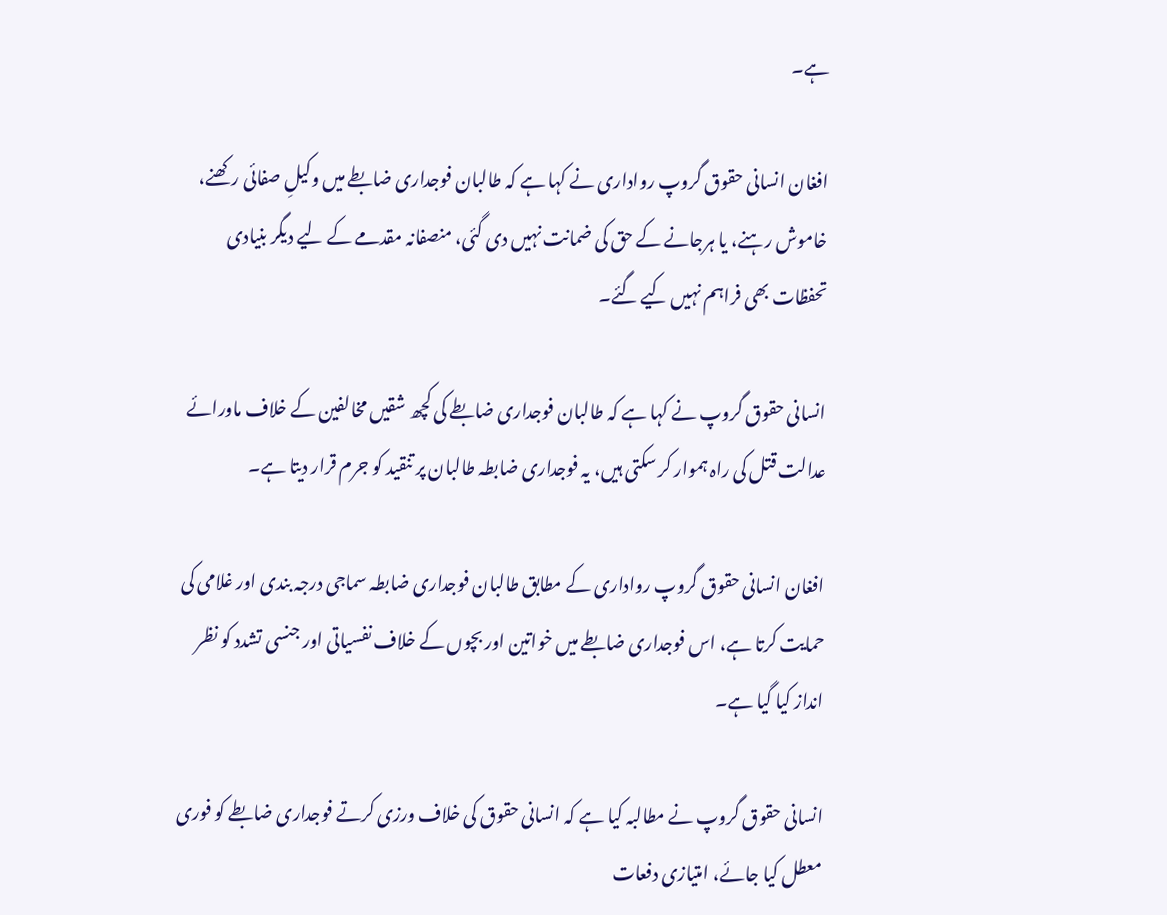ہے۔

افغان انسانی حقوق گروپ رواداری نے کہا ہے کہ طالبان فوجداری ضابطے میں وکیلِ صفائی رکھنے، خاموش رہنے، یا ہرجانے کے حق کی ضمانت نہیں دی گئی، منصفانہ مقدمے کے لیے دیگر بنیادی تحفظات بھی فراہم نہیں کیے گئے۔

انسانی حقوق گروپ نے کہا ہے کہ طالبان فوجداری ضابطے کی کچھ شقیں مخالفین کے خلاف ماورائے عدالت قتل کی راہ ہموار کر سکتی ہیں، یہ فوجداری ضابطہ طالبان پر تنقید کو جرم قرار دیتا ہے۔

افغان انسانی حقوق گروپ رواداری کے مطابق طالبان فوجداری ضابطہ سماجی درجہ بندی اور غلامی کی حمایت کرتا ہے، اس فوجداری ضابطے میں خواتین اور بچوں کے خلاف نفسیاتی اور جنسی تشدد کو نظر انداز کیا گیا ہے۔

انسانی حقوق گروپ نے مطالبہ کیا ہے کہ انسانی حقوق کی خلاف ورزی کرتے فوجداری ضابطے کو فوری معطل کیا جائے، امتیازی دفعات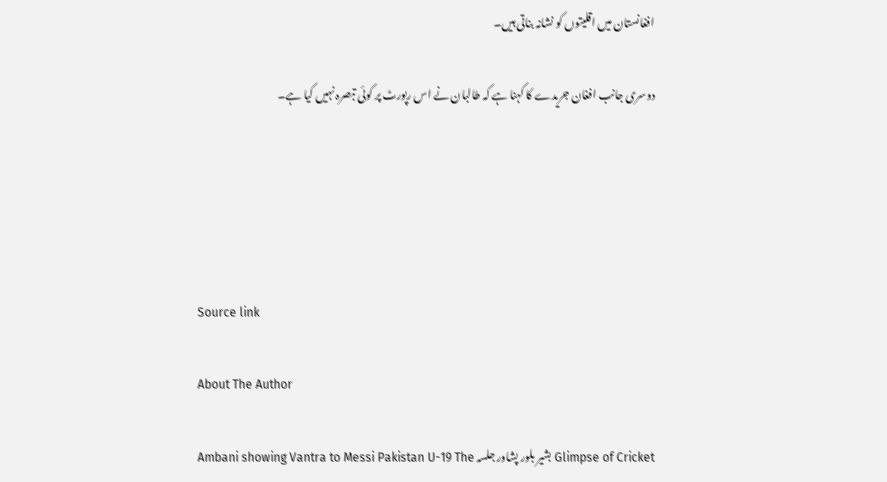افغانستان میں اقلیتوں کو نشانہ بناتی ہیں۔

دوسری جانب افغان جریدے کا کہنا ہے کہ طالبان نے اس رپورٹ پر کوئی تبصرہ نہیں کیا ہے۔





Source link

About The Author

Glimpse of Cricket بشیر بلور پشاور جلسہ Ambani showing Vantra to Messi Pakistan U-19 The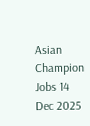Asian Champion Jobs 14 Dec 2025